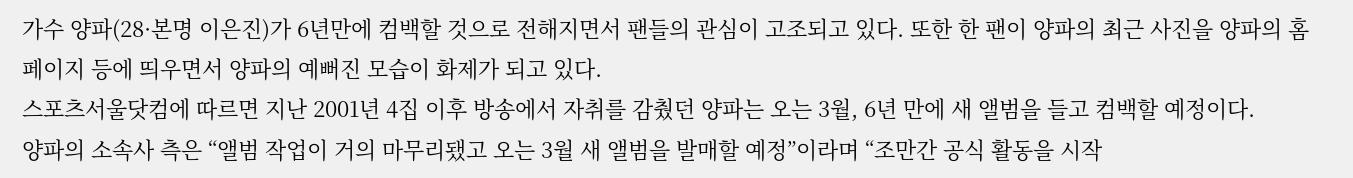가수 양파(28·본명 이은진)가 6년만에 컴백할 것으로 전해지면서 팬들의 관심이 고조되고 있다. 또한 한 팬이 양파의 최근 사진을 양파의 홈페이지 등에 띄우면서 양파의 예뻐진 모습이 화제가 되고 있다.
스포츠서울닷컴에 따르면 지난 2001년 4집 이후 방송에서 자취를 감췄던 양파는 오는 3월, 6년 만에 새 앨범을 들고 컴백할 예정이다.
양파의 소속사 측은 “앨범 작업이 거의 마무리됐고 오는 3월 새 앨범을 발매할 예정”이라며 “조만간 공식 활동을 시작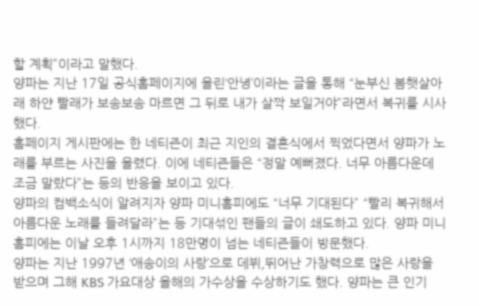할 계획”이라고 말했다.
양파는 지난 17일 공식홈페이지에 올린‘안녕’이라는 글을 통해 “눈부신 봄햇살아래 하얀 빨래가 보송보송 마르면 그 뒤로 내가 살짝 보일거야”라면서 복귀를 시사했다.
홈페이지 게시판에는 한 네티즌이 최근 지인의 결혼식에서 찍었다면서 양파가 노래를 부르는 사진을 올렸다. 이에 네티즌들은 “정말 예뻐졌다. 너무 아름다운데 조금 말랐다”는 등의 반응을 보이고 있다.
양파의 컴백소식이 알려지자 양파 미니홈피에도 “너무 기대된다” “빨리 복귀해서 아름다운 노래를 들려달라”는 등 기대섞인 팬들의 글이 쇄도하고 있다. 양파 미니홈피에는 이날 오후 1시까지 18만명이 넘는 네티즌들이 방문했다.
양파는 지난 1997년 ‘애송이의 사랑’으로 데뷔,뛰어난 가창력으로 많은 사랑을 받으며 그해 KBS 가요대상 올해의 가수상을 수상하기도 했다. 양파는 큰 인기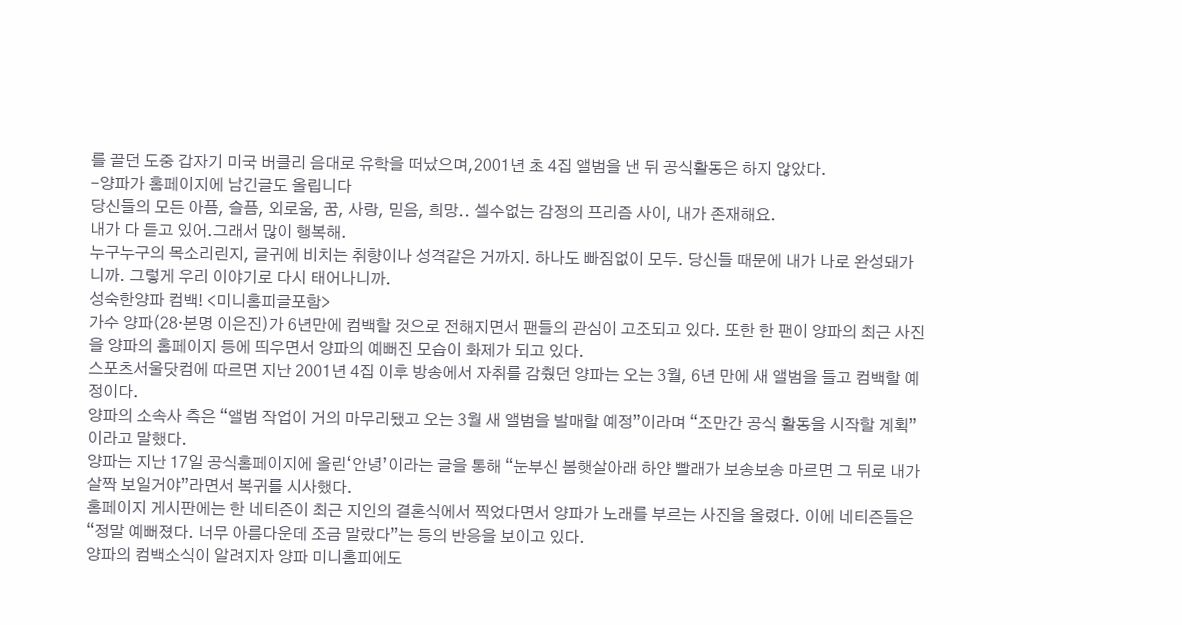를 끌던 도중 갑자기 미국 버클리 음대로 유학을 떠났으며,2001년 초 4집 앨범을 낸 뒤 공식활동은 하지 않았다.
-양파가 홈페이지에 남긴글도 올립니다
당신들의 모든 아픔, 슬픔, 외로움, 꿈, 사랑, 믿음, 희망.. 셀수없는 감정의 프리즘 사이, 내가 존재해요.
내가 다 듣고 있어.그래서 많이 행복해.
누구누구의 목소리린지, 글귀에 비치는 취향이나 성격같은 거까지. 하나도 빠짐없이 모두. 당신들 때문에 내가 나로 완성돼가니까. 그렇게 우리 이야기로 다시 태어나니까.
성숙한양파 컴백! <미니홈피글포함>
가수 양파(28·본명 이은진)가 6년만에 컴백할 것으로 전해지면서 팬들의 관심이 고조되고 있다. 또한 한 팬이 양파의 최근 사진을 양파의 홈페이지 등에 띄우면서 양파의 예뻐진 모습이 화제가 되고 있다.
스포츠서울닷컴에 따르면 지난 2001년 4집 이후 방송에서 자취를 감췄던 양파는 오는 3월, 6년 만에 새 앨범을 들고 컴백할 예정이다.
양파의 소속사 측은 “앨범 작업이 거의 마무리됐고 오는 3월 새 앨범을 발매할 예정”이라며 “조만간 공식 활동을 시작할 계획”이라고 말했다.
양파는 지난 17일 공식홈페이지에 올린‘안녕’이라는 글을 통해 “눈부신 봄햇살아래 하얀 빨래가 보송보송 마르면 그 뒤로 내가 살짝 보일거야”라면서 복귀를 시사했다.
홈페이지 게시판에는 한 네티즌이 최근 지인의 결혼식에서 찍었다면서 양파가 노래를 부르는 사진을 올렸다. 이에 네티즌들은 “정말 예뻐졌다. 너무 아름다운데 조금 말랐다”는 등의 반응을 보이고 있다.
양파의 컴백소식이 알려지자 양파 미니홈피에도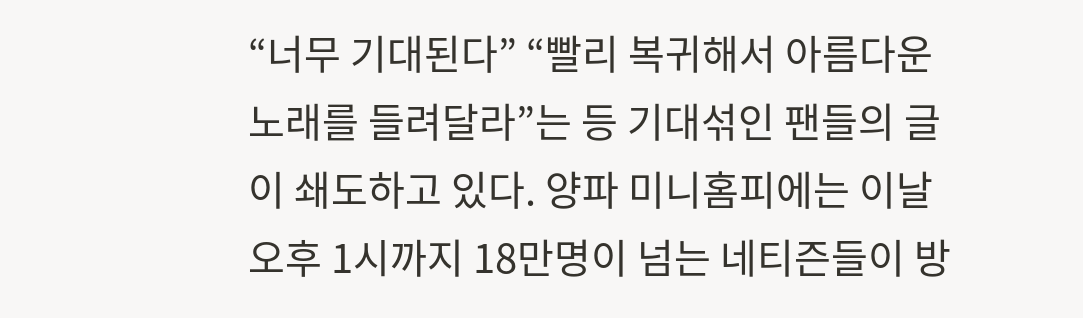“너무 기대된다” “빨리 복귀해서 아름다운 노래를 들려달라”는 등 기대섞인 팬들의 글이 쇄도하고 있다. 양파 미니홈피에는 이날 오후 1시까지 18만명이 넘는 네티즌들이 방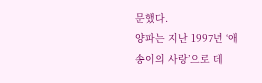문했다.
양파는 지난 1997년 ‘애송이의 사랑’으로 데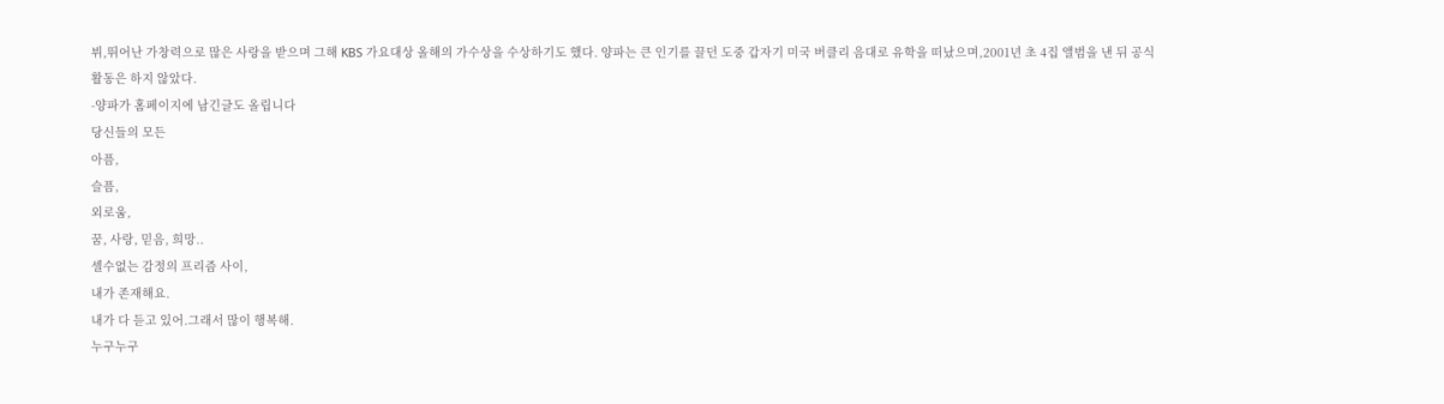뷔,뛰어난 가창력으로 많은 사랑을 받으며 그해 KBS 가요대상 올해의 가수상을 수상하기도 했다. 양파는 큰 인기를 끌던 도중 갑자기 미국 버클리 음대로 유학을 떠났으며,2001년 초 4집 앨범을 낸 뒤 공식활동은 하지 않았다.
-양파가 홈페이지에 남긴글도 올립니다
당신들의 모든
아픔,
슬픔,
외로움,
꿈, 사랑, 믿음, 희망..
셀수없는 감정의 프리즘 사이,
내가 존재해요.
내가 다 듣고 있어.그래서 많이 행복해.
누구누구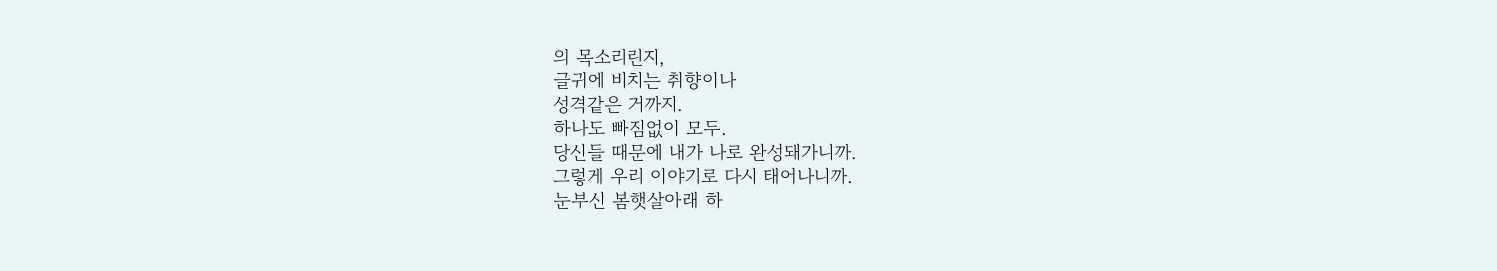의 목소리린지,
글귀에 비치는 취향이나
성격같은 거까지.
하나도 빠짐없이 모두.
당신들 때문에 내가 나로 완성돼가니까.
그렇게 우리 이야기로 다시 태어나니까.
눈부신 봄햇살아래 하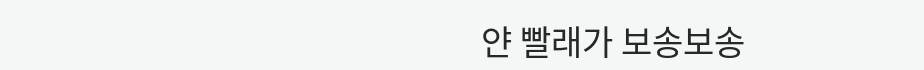얀 빨래가 보송보송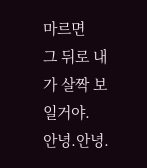마르면
그 뒤로 내가 살짝 보일거야.
안녕.안녕.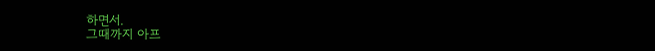하면서.
그때까지 아프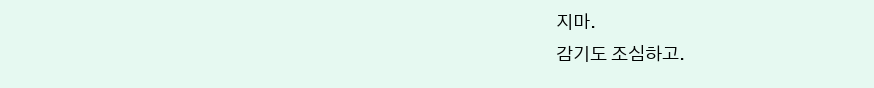지마.
감기도 조심하고.